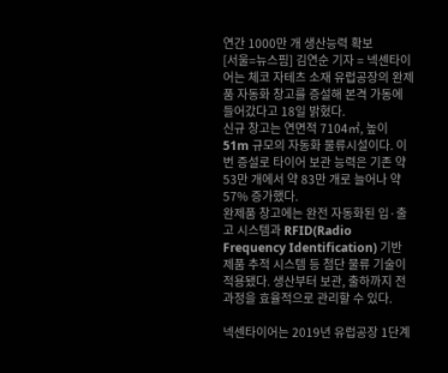연간 1000만 개 생산능력 확보
[서울=뉴스핌] 김연순 기자 = 넥센타이어는 체코 자테츠 소재 유럽공장의 완제품 자동화 창고를 증설해 본격 가동에 들어갔다고 18일 밝혔다.
신규 창고는 연면적 7104㎡, 높이 51m 규모의 자동화 물류시설이다. 이번 증설로 타이어 보관 능력은 기존 약 53만 개에서 약 83만 개로 늘어나 약 57% 증가했다.
완제품 창고에는 완전 자동화된 입·출고 시스템과 RFID(Radio Frequency Identification) 기반 제품 추적 시스템 등 첨단 물류 기술이 적용됐다. 생산부터 보관, 출하까지 전 과정을 효율적으로 관리할 수 있다.

넥센타이어는 2019년 유럽공장 1단계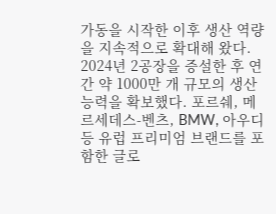가동을 시작한 이후 생산 역량을 지속적으로 확대해 왔다. 2024년 2공장을 증설한 후 연간 약 1000만 개 규모의 생산능력을 확보했다. 포르쉐, 메르세데스-벤츠, BMW, 아우디 등 유럽 프리미엄 브랜드를 포함한 글로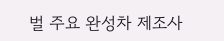벌 주요 완성차 제조사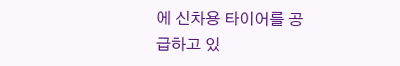에 신차용 타이어를 공급하고 있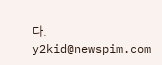다.
y2kid@newspim.com